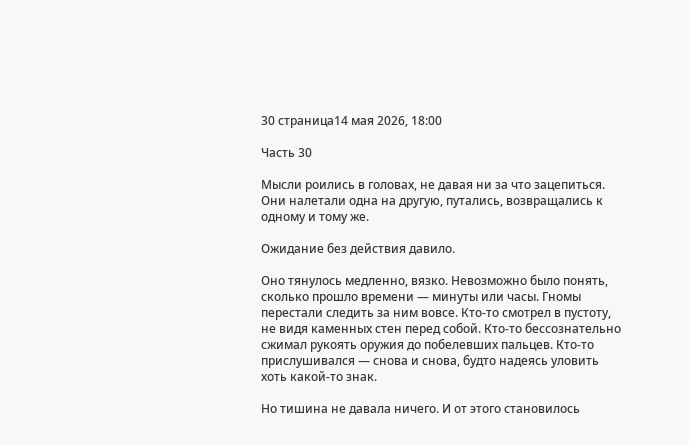30 страница14 мая 2026, 18:00

Часть 30

Мысли роились в головах, не давая ни за что зацепиться. Они налетали одна на другую, путались, возвращались к одному и тому же.

Ожидание без действия давило.

Оно тянулось медленно, вязко. Невозможно было понять, сколько прошло времени — минуты или часы. Гномы перестали следить за ним вовсе. Кто-то смотрел в пустоту, не видя каменных стен перед собой. Кто-то бессознательно сжимал рукоять оружия до побелевших пальцев. Кто-то прислушивался — снова и снова, будто надеясь уловить хоть какой-то знак.

Но тишина не давала ничего. И от этого становилось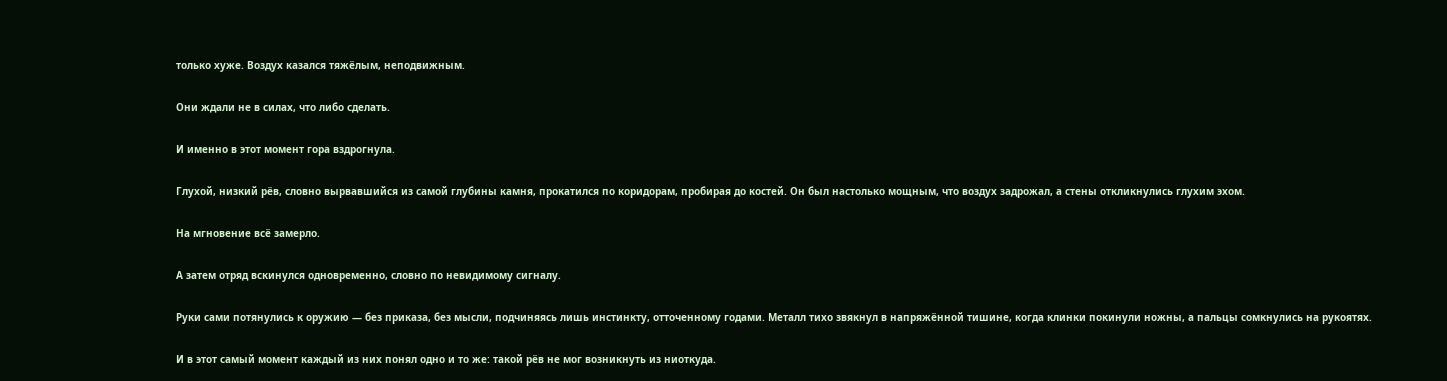только хуже. Воздух казался тяжёлым, неподвижным.

Они ждали не в силах, что либо сделать.

И именно в этот момент гора вздрогнула.

Глухой, низкий рёв, словно вырвавшийся из самой глубины камня, прокатился по коридорам, пробирая до костей. Он был настолько мощным, что воздух задрожал, а стены откликнулись глухим эхом.

На мгновение всё замерло.

А затем отряд вскинулся одновременно, словно по невидимому сигналу.

Руки сами потянулись к оружию — без приказа, без мысли, подчиняясь лишь инстинкту, отточенному годами. Металл тихо звякнул в напряжённой тишине, когда клинки покинули ножны, а пальцы сомкнулись на рукоятях.

И в этот самый момент каждый из них понял одно и то же: такой рёв не мог возникнуть из ниоткуда.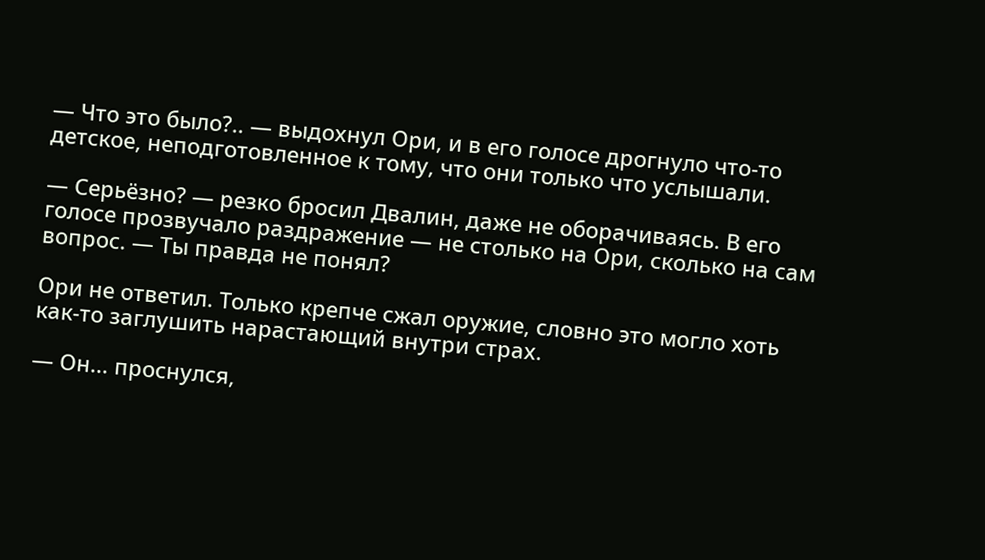— Что это было?.. — выдохнул Ори, и в его голосе дрогнуло что-то детское, неподготовленное к тому, что они только что услышали.

— Серьёзно? — резко бросил Двалин, даже не оборачиваясь. В его голосе прозвучало раздражение — не столько на Ори, сколько на сам вопрос. — Ты правда не понял?

Ори не ответил. Только крепче сжал оружие, словно это могло хоть как-то заглушить нарастающий внутри страх.

— Он... проснулся,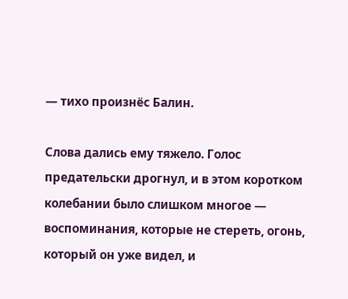— тихо произнёс Балин.

Слова дались ему тяжело. Голос предательски дрогнул, и в этом коротком колебании было слишком многое — воспоминания, которые не стереть, огонь, который он уже видел, и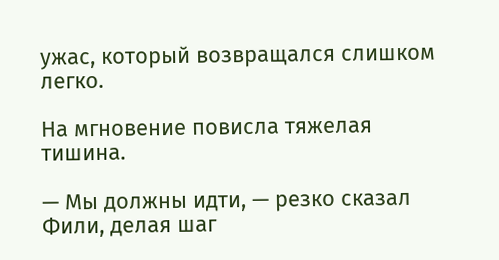ужас, который возвращался слишком легко.

На мгновение повисла тяжелая тишина.

— Мы должны идти, — резко сказал Фили, делая шаг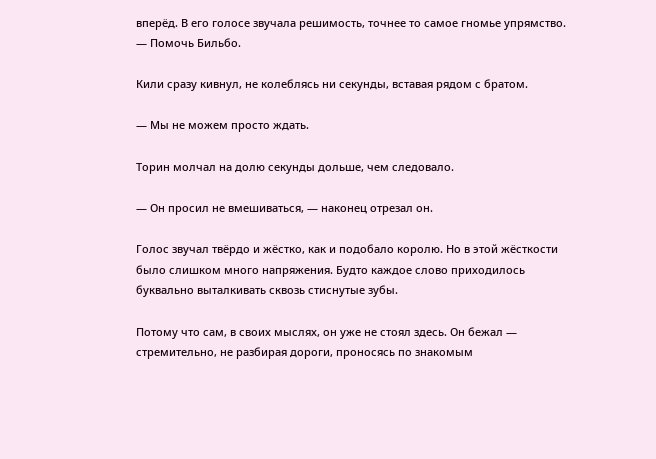вперёд. В его голосе звучала решимость, точнее то самое гномье упрямство. — Помочь Бильбо.

Кили сразу кивнул, не колеблясь ни секунды, вставая рядом с братом.

— Мы не можем просто ждать.

Торин молчал на долю секунды дольше, чем следовало.

— Он просил не вмешиваться, — наконец отрезал он.

Голос звучал твёрдо и жёстко, как и подобало королю. Но в этой жёсткости было слишком много напряжения. Будто каждое слово приходилось буквально выталкивать сквозь стиснутые зубы.

Потому что сам, в своих мыслях, он уже не стоял здесь. Он бежал — стремительно, не разбирая дороги, проносясь по знакомым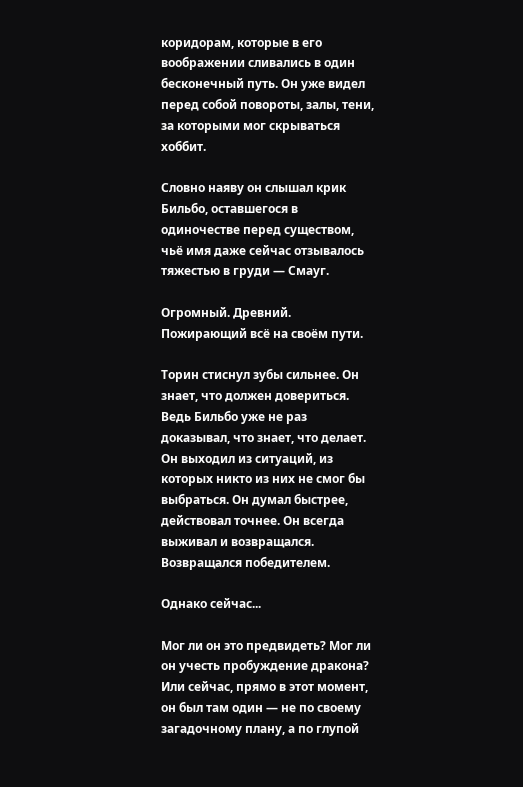коридорам, которые в его воображении сливались в один бесконечный путь. Он уже видел перед собой повороты, залы, тени, за которыми мог скрываться хоббит.

Словно наяву он слышал крик Бильбо, оставшегося в одиночестве перед существом, чьё имя даже сейчас отзывалось тяжестью в груди — Смауг.

Огромный. Древний. Пожирающий всё на своём пути.

Торин стиснул зубы сильнее. Он знает, что должен довериться. Ведь Бильбо уже не раз доказывал, что знает, что делает. Он выходил из ситуаций, из которых никто из них не смог бы выбраться. Он думал быстрее, действовал точнее. Он всегда выживал и возвращался. Возвращался победителем.

Однако сейчас...

Мог ли он это предвидеть? Мог ли он учесть пробуждение дракона? Или сейчас, прямо в этот момент, он был там один — не по своему загадочному плану, а по глупой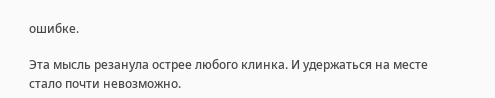ошибке.

Эта мысль резанула острее любого клинка. И удержаться на месте стало почти невозможно.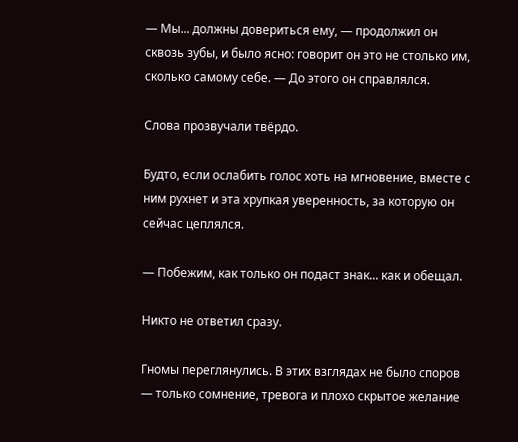— Мы... должны довериться ему, — продолжил он сквозь зубы, и было ясно: говорит он это не столько им, сколько самому себе. — До этого он справлялся.

Слова прозвучали твёрдо.

Будто, если ослабить голос хоть на мгновение, вместе с ним рухнет и эта хрупкая уверенность, за которую он сейчас цеплялся.

— Побежим, как только он подаст знак... как и обещал.

Никто не ответил сразу.

Гномы переглянулись. В этих взглядах не было споров — только сомнение, тревога и плохо скрытое желание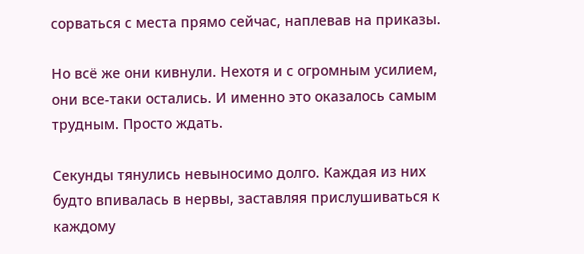сорваться с места прямо сейчас, наплевав на приказы.

Но всё же они кивнули. Нехотя и с огромным усилием, они все-таки остались. И именно это оказалось самым трудным. Просто ждать.

Секунды тянулись невыносимо долго. Каждая из них будто впивалась в нервы, заставляя прислушиваться к каждому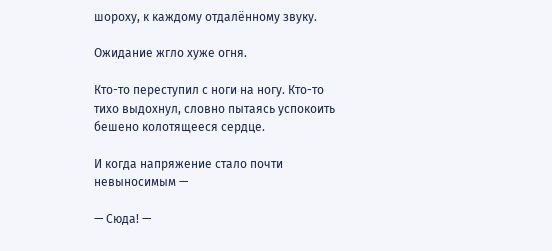шороху, к каждому отдалённому звуку.

Ожидание жгло хуже огня.

Кто-то переступил с ноги на ногу. Кто-то тихо выдохнул, словно пытаясь успокоить бешено колотящееся сердце.

И когда напряжение стало почти невыносимым —

— Сюда! —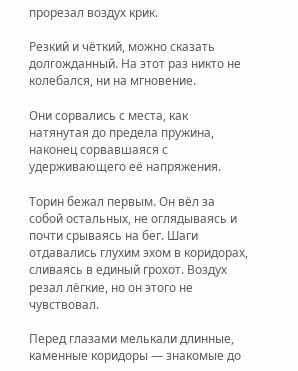прорезал воздух крик.

Резкий и чёткий, можно сказать долгожданный. На этот раз никто не колебался, ни на мгновение.

Они сорвались с места, как натянутая до предела пружина, наконец сорвавшаяся с удерживающего её напряжения.

Торин бежал первым. Он вёл за собой остальных, не оглядываясь и почти срываясь на бег. Шаги отдавались глухим эхом в коридорах, сливаясь в единый грохот. Воздух резал лёгкие, но он этого не чувствовал.

Перед глазами мелькали длинные, каменные коридоры — знакомые до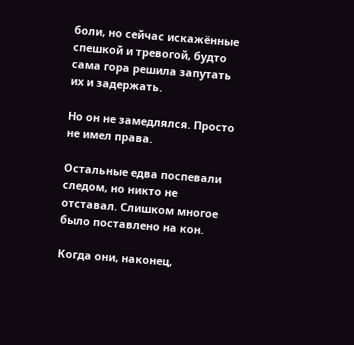боли, но сейчас искажённые спешкой и тревогой, будто сама гора решила запутать их и задержать.

Но он не замедлялся. Просто не имел права.

Остальные едва поспевали следом, но никто не отставал. Слишком многое было поставлено на кон.

Когда они, наконец,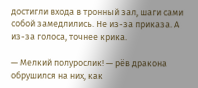достигли входа в тронный зал, шаги сами собой замедлились. Не из-за приказа. А из-за голоса, точнее крика.

— Мелкий полурослик! — рёв дракона обрушился на них, как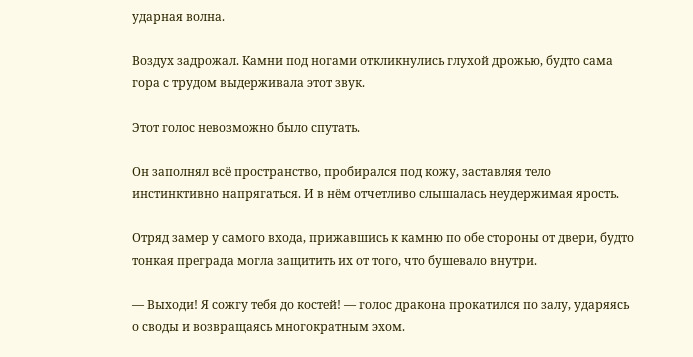ударная волна.

Воздух задрожал. Камни под ногами откликнулись глухой дрожью, будто сама гора с трудом выдерживала этот звук.

Этот голос невозможно было спутать.

Он заполнял всё пространство, пробирался под кожу, заставляя тело инстинктивно напрягаться. И в нём отчетливо слышалась неудержимая ярость.

Отряд замер у самого входа, прижавшись к камню по обе стороны от двери, будто тонкая преграда могла защитить их от того, что бушевало внутри.

— Выходи! Я сожгу тебя до костей! — голос дракона прокатился по залу, ударяясь о своды и возвращаясь многократным эхом.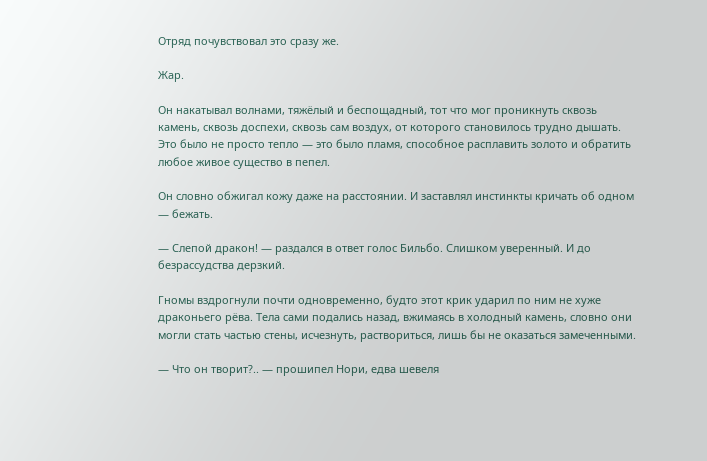Отряд почувствовал это сразу же.

Жар.

Он накатывал волнами, тяжёлый и беспощадный, тот что мог проникнуть сквозь камень, сквозь доспехи, сквозь сам воздух, от которого становилось трудно дышать. Это было не просто тепло — это было пламя, способное расплавить золото и обратить любое живое существо в пепел.

Он словно обжигал кожу даже на расстоянии. И заставлял инстинкты кричать об одном — бежать.

— Слепой дракон! — раздался в ответ голос Бильбо. Слишком уверенный. И до безрассудства дерзкий.

Гномы вздрогнули почти одновременно, будто этот крик ударил по ним не хуже драконьего рёва. Тела сами подались назад, вжимаясь в холодный камень, словно они могли стать частью стены, исчезнуть, раствориться, лишь бы не оказаться замеченными.

— Что он творит?.. — прошипел Нори, едва шевеля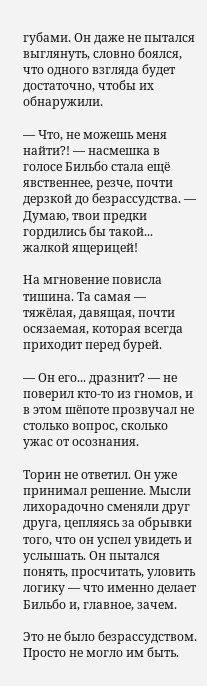губами. Он даже не пытался выглянуть, словно боялся, что одного взгляда будет достаточно, чтобы их обнаружили.

— Что, не можешь меня найти?! — насмешка в голосе Бильбо стала ещё явственнее, резче, почти дерзкой до безрассудства. — Думаю, твои предки гордились бы такой... жалкой ящерицей!

На мгновение повисла тишина. Та самая — тяжёлая, давящая, почти осязаемая, которая всегда приходит перед бурей.

— Он его... дразнит? — не поверил кто-то из гномов, и в этом шёпоте прозвучал не столько вопрос, сколько ужас от осознания.

Торин не ответил. Он уже принимал решение. Мысли лихорадочно сменяли друг друга, цепляясь за обрывки того, что он успел увидеть и услышать. Он пытался понять, просчитать, уловить логику — что именно делает Бильбо и, главное, зачем.

Это не было безрассудством. Просто не могло им быть.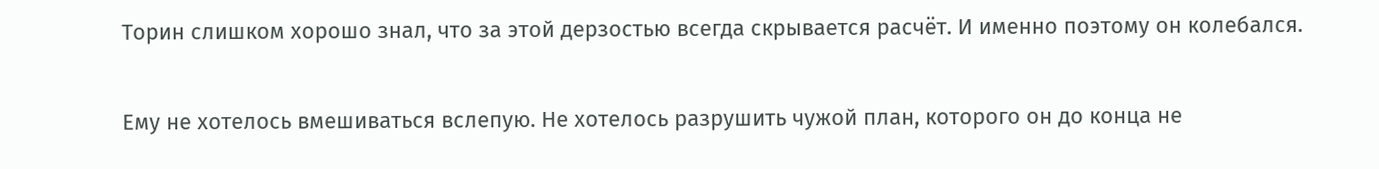Торин слишком хорошо знал, что за этой дерзостью всегда скрывается расчёт. И именно поэтому он колебался.

Ему не хотелось вмешиваться вслепую. Не хотелось разрушить чужой план, которого он до конца не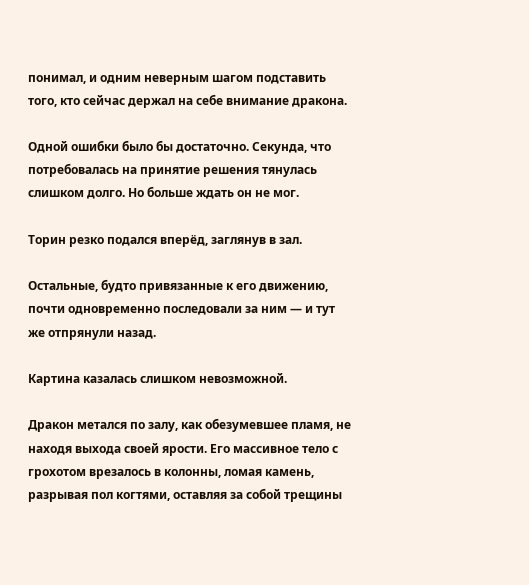понимал, и одним неверным шагом подставить того, кто сейчас держал на себе внимание дракона.

Одной ошибки было бы достаточно. Секунда, что потребовалась на принятие решения тянулась слишком долго. Но больше ждать он не мог.

Торин резко подался вперёд, заглянув в зал.

Остальные, будто привязанные к его движению, почти одновременно последовали за ним — и тут же отпрянули назад.

Картина казалась слишком невозможной.

Дракон метался по залу, как обезумевшее пламя, не находя выхода своей ярости. Его массивное тело с грохотом врезалось в колонны, ломая камень, разрывая пол когтями, оставляя за собой трещины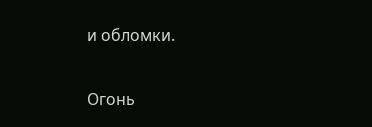и обломки.

Огонь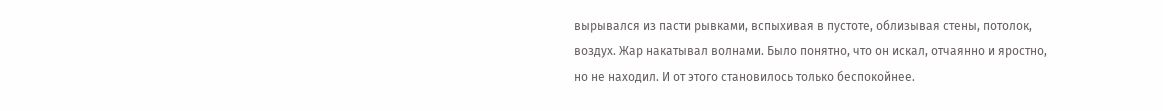вырывался из пасти рывками, вспыхивая в пустоте, облизывая стены, потолок, воздух. Жар накатывал волнами. Было понятно, что он искал, отчаянно и яростно, но не находил. И от этого становилось только беспокойнее.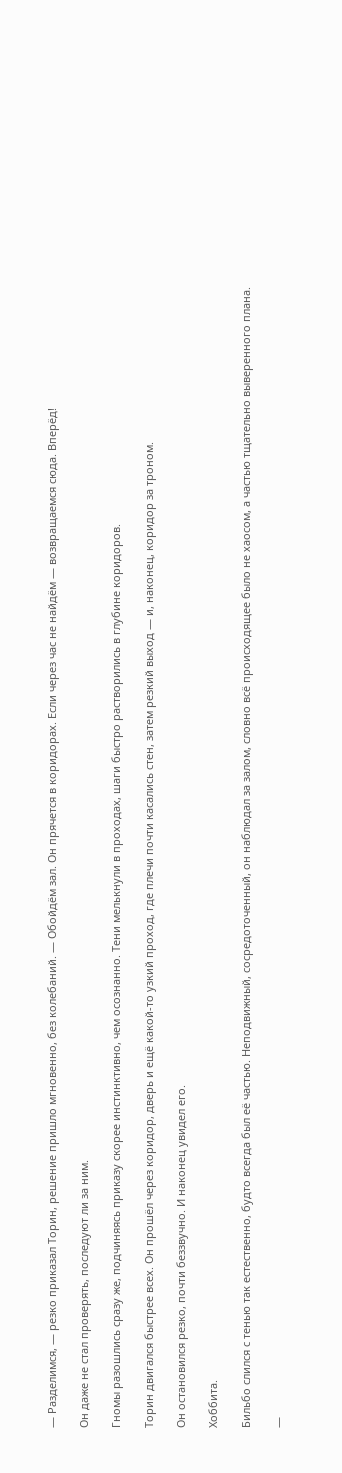— Разделимся, — резко приказал Торин, решение пришло мгновенно, без колебаний. — Обойдём зал. Он прячется в коридорах. Если через час не найдём — возвращаемся сюда. Вперёд!

Он даже не стал проверять, последуют ли за ним.

Гномы разошлись сразу же, подчиняясь приказу скорее инстинктивно, чем осознанно. Тени мелькнули в проходах, шаги быстро растворились в глубине коридоров.

Торин двигался быстрее всех. Он прошёл через коридор, дверь и ещё какой-то узкий проход, где плечи почти касались стен, затем резкий выход — и, наконец, коридор за троном.

Он остановился резко, почти беззвучно. И наконец увидел его.

Хоббита.

Бильбо слился с тенью так естественно, будто всегда был её частью. Неподвижный, сосредоточенный, он наблюдал за залом, словно всё происходящее было не хаосом, а частью тщательно выверенного плана.

—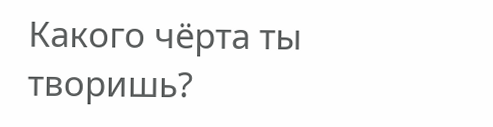Какого чёрта ты творишь?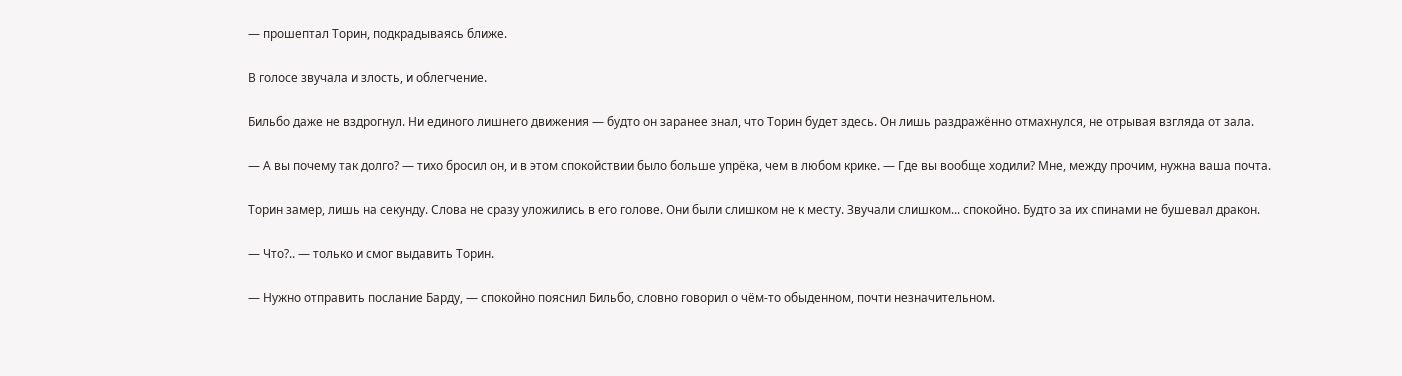— прошептал Торин, подкрадываясь ближе.

В голосе звучала и злость, и облегчение.

Бильбо даже не вздрогнул. Ни единого лишнего движения — будто он заранее знал, что Торин будет здесь. Он лишь раздражённо отмахнулся, не отрывая взгляда от зала.

— А вы почему так долго? — тихо бросил он, и в этом спокойствии было больше упрёка, чем в любом крике. — Где вы вообще ходили? Мне, между прочим, нужна ваша почта.

Торин замер, лишь на секунду. Слова не сразу уложились в его голове. Они были слишком не к месту. Звучали слишком... спокойно. Будто за их спинами не бушевал дракон.

— Что?.. — только и смог выдавить Торин.

— Нужно отправить послание Барду, — спокойно пояснил Бильбо, словно говорил о чём-то обыденном, почти незначительном.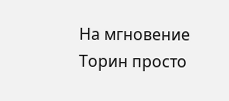На мгновение Торин просто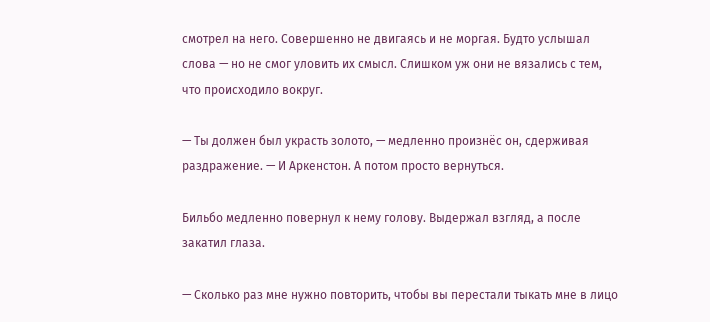смотрел на него. Совершенно не двигаясь и не моргая. Будто услышал слова — но не смог уловить их смысл. Слишком уж они не вязались с тем, что происходило вокруг.

— Ты должен был украсть золото, — медленно произнёс он, сдерживая раздражение. — И Аркенстон. А потом просто вернуться.

Бильбо медленно повернул к нему голову. Выдержал взгляд, а после закатил глаза.

— Сколько раз мне нужно повторить, чтобы вы перестали тыкать мне в лицо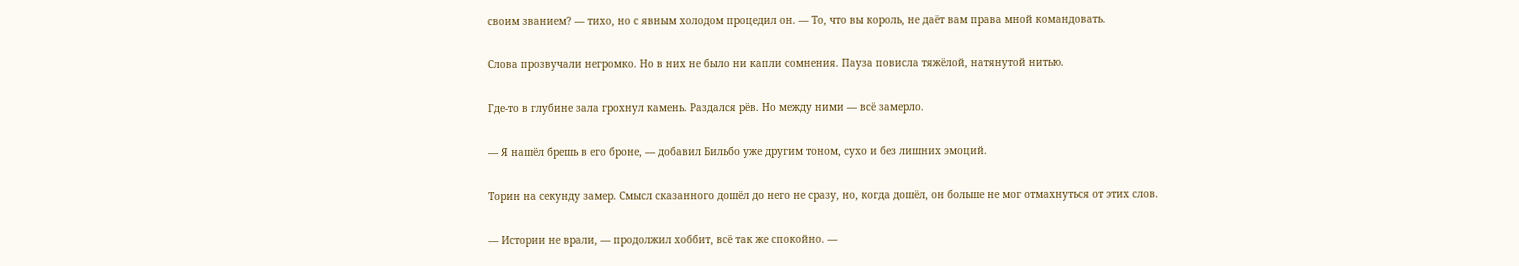своим званием? — тихо, но с явным холодом процедил он. — То, что вы король, не даёт вам права мной командовать.

Слова прозвучали негромко. Но в них не было ни капли сомнения. Пауза повисла тяжёлой, натянутой нитью.

Где-то в глубине зала грохнул камень. Раздался рёв. Но между ними — всё замерло.

— Я нашёл брешь в его броне, — добавил Бильбо уже другим тоном, сухо и без лишних эмоций.

Торин на секунду замер. Смысл сказанного дошёл до него не сразу, но, когда дошёл, он больше не мог отмахнуться от этих слов.

— Истории не врали, — продолжил хоббит, всё так же спокойно. —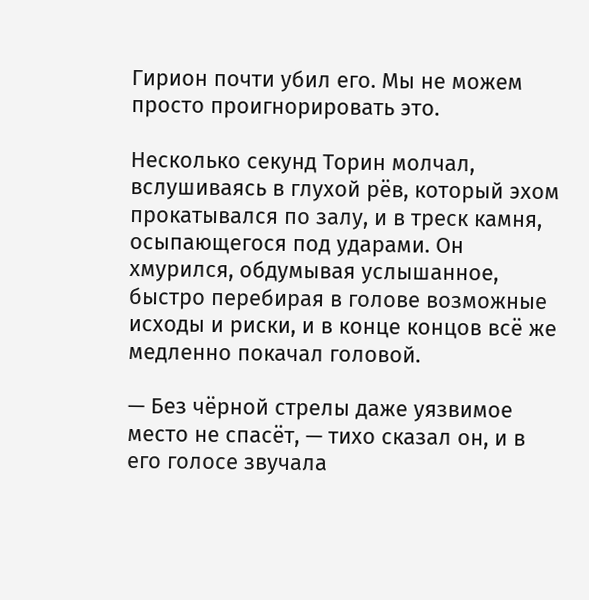Гирион почти убил его. Мы не можем просто проигнорировать это.

Несколько секунд Торин молчал, вслушиваясь в глухой рёв, который эхом прокатывался по залу, и в треск камня, осыпающегося под ударами. Он хмурился, обдумывая услышанное, быстро перебирая в голове возможные исходы и риски, и в конце концов всё же медленно покачал головой.

— Без чёрной стрелы даже уязвимое место не спасёт, — тихо сказал он, и в его голосе звучала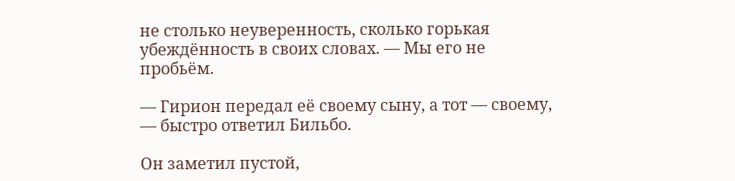не столько неуверенность, сколько горькая убеждённость в своих словах. — Мы его не пробьём.

— Гирион передал её своему сыну, а тот — своему, — быстро ответил Бильбо.

Он заметил пустой,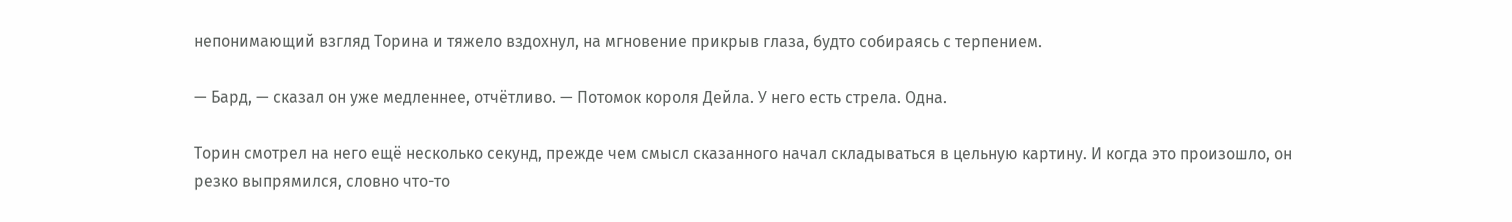непонимающий взгляд Торина и тяжело вздохнул, на мгновение прикрыв глаза, будто собираясь с терпением.

— Бард, — сказал он уже медленнее, отчётливо. — Потомок короля Дейла. У него есть стрела. Одна.

Торин смотрел на него ещё несколько секунд, прежде чем смысл сказанного начал складываться в цельную картину. И когда это произошло, он резко выпрямился, словно что-то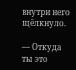внутри него щёлкнуло.

— Откуда ты это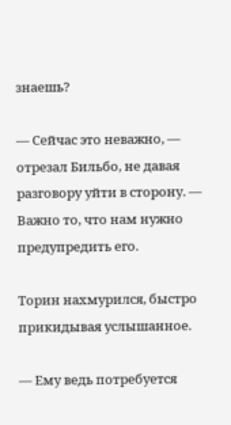знаешь?

— Сейчас это неважно, — отрезал Бильбо, не давая разговору уйти в сторону. — Важно то, что нам нужно предупредить его.

Торин нахмурился, быстро прикидывая услышанное.

— Ему ведь потребуется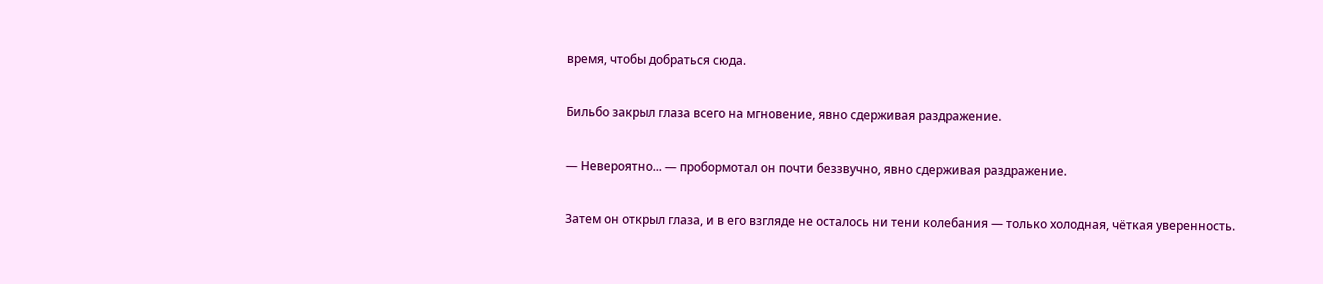время, чтобы добраться сюда.

Бильбо закрыл глаза всего на мгновение, явно сдерживая раздражение.

— Невероятно... — пробормотал он почти беззвучно, явно сдерживая раздражение.

Затем он открыл глаза, и в его взгляде не осталось ни тени колебания — только холодная, чёткая уверенность.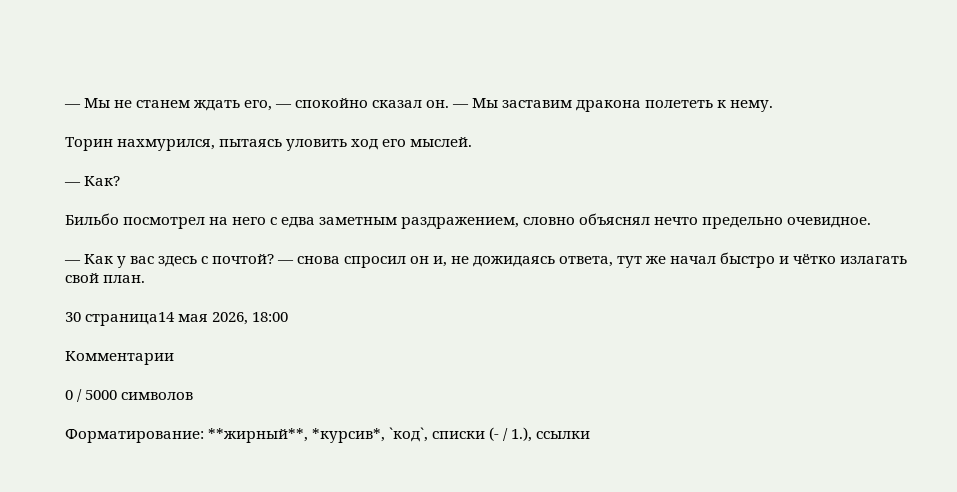— Мы не станем ждать его, — спокойно сказал он. — Мы заставим дракона полететь к нему.

Торин нахмурился, пытаясь уловить ход его мыслей.

— Как?

Бильбо посмотрел на него с едва заметным раздражением, словно объяснял нечто предельно очевидное.

— Как у вас здесь с почтой? — снова спросил он и, не дожидаясь ответа, тут же начал быстро и чётко излагать свой план.

30 страница14 мая 2026, 18:00

Комментарии

0 / 5000 символов

Форматирование: **жирный**, *курсив*, `код`, списки (- / 1.), ссылки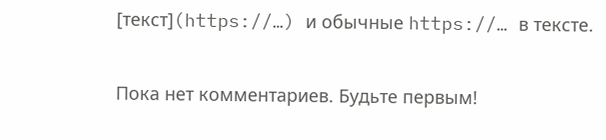[текст](https://…) и обычные https://… в тексте.

Пока нет комментариев. Будьте первым!